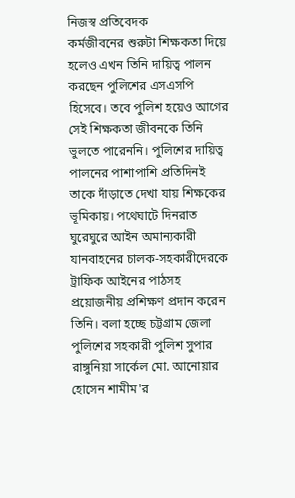নিজস্ব প্রতিবেদক
কর্মজীবনের শুরুটা শিক্ষকতা দিয়ে হলেও এখন তিনি দায়িত্ব পালন করছেন পুলিশের এসএসপি হিসেবে। তবে পুলিশ হয়েও আগের সেই শিক্ষকতা জীবনকে তিনি ভুলতে পারেননি। পুলিশের দায়িত্ব পালনের পাশাপাশি প্রতিদিনই তাকে দাঁড়াতে দেখা যায় শিক্ষকের ভূমিকায়। পথেঘাটে দিনরাত ঘুরেঘুরে আইন অমান্যকারী যানবাহনের চালক-সহকারীদেরকে ট্রাফিক আইনের পাঠসহ প্রয়োজনীয় প্রশিক্ষণ প্রদান করেন তিনি। বলা হচ্ছে চট্টগ্রাম জেলা পুলিশের সহকারী পুলিশ সুপার রাঙ্গুনিয়া সার্কেল মো. আনোয়ার হোসেন শামীম'র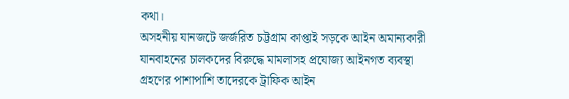কথা।
অসহনীয় যানজটে জর্জরিত চট্টগ্রাম কাপ্তাই সড়কে আইন অমান্যকারী যানবাহনের চালকদের বিরুদ্ধে মামলাসহ প্রযোজ্য আইনগত ব্যবস্থা গ্রহণের পাশাপাশি তাদেরকে ট্রাফিক আইন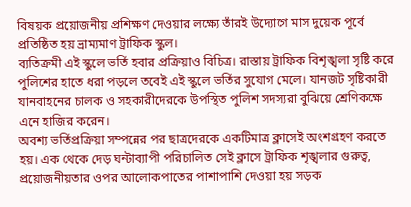বিষয়ক প্রয়োজনীয় প্রশিক্ষণ দেওয়ার লক্ষ্যে তাঁরই উদ্যোগে মাস দুয়েক পূর্বে প্রতিষ্ঠিত হয় ভ্রাম্যমাণ ট্রাফিক স্কুল।
ব্যতিক্রমী এই স্কুলে ভর্তি হবার প্রক্রিয়াও বিচিত্র। রাস্তায় ট্রাফিক বিশৃঙ্খলা সৃষ্টি করে পুলিশের হাতে ধরা পড়লে তবেই এই স্কুলে ভর্তির সুযোগ মেলে। যানজট সৃষ্টিকারী যানবাহনের চালক ও সহকারীদেরকে উপস্থিত পুলিশ সদস্যরা বুঝিয়ে শ্রেণিকক্ষে এনে হাজির করেন।
অবশ্য ভর্তিপ্রক্রিয়া সম্পন্নের পর ছাত্রদেরকে একটিমাত্র ক্লাসেই অংশগ্রহণ করতে হয়। এক থেকে দেড় ঘন্টাব্যাপী পরিচালিত সেই ক্লাসে ট্রাফিক শৃঙ্খলার গুরুত্ব, প্রয়োজনীয়তার ওপর আলোকপাতের পাশাপাশি দেওয়া হয় সড়ক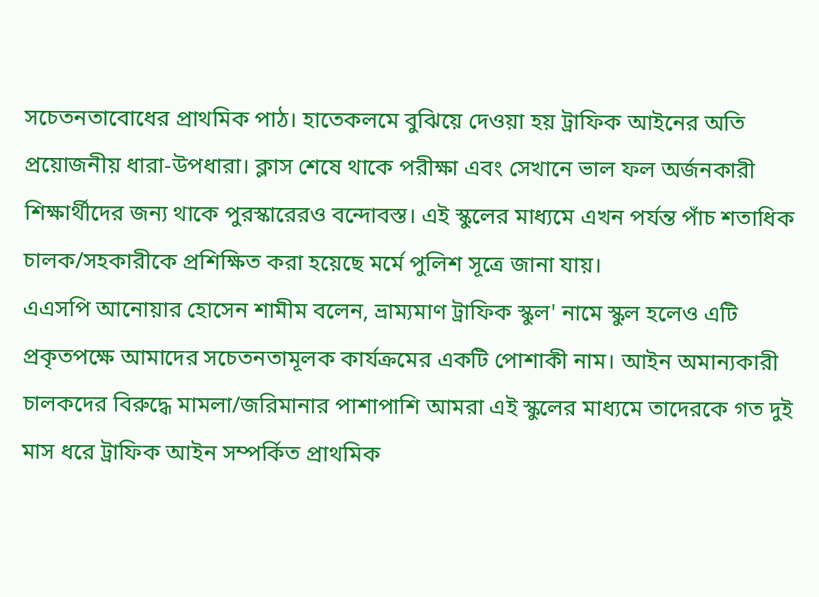সচেতনতাবোধের প্রাথমিক পাঠ। হাতেকলমে বুঝিয়ে দেওয়া হয় ট্রাফিক আইনের অতি প্রয়োজনীয় ধারা-উপধারা। ক্লাস শেষে থাকে পরীক্ষা এবং সেখানে ভাল ফল অর্জনকারী শিক্ষার্থীদের জন্য থাকে পুরস্কারেরও বন্দোবস্ত। এই স্কুলের মাধ্যমে এখন পর্যন্ত পাঁচ শতাধিক চালক/সহকারীকে প্রশিক্ষিত করা হয়েছে মর্মে পুলিশ সূত্রে জানা যায়।
এএসপি আনোয়ার হোসেন শামীম বলেন, ভ্রাম্যমাণ ট্রাফিক স্কুল' নামে স্কুল হলেও এটি প্রকৃতপক্ষে আমাদের সচেতনতামূলক কার্যক্রমের একটি পোশাকী নাম। আইন অমান্যকারী চালকদের বিরুদ্ধে মামলা/জরিমানার পাশাপাশি আমরা এই স্কুলের মাধ্যমে তাদেরকে গত দুই মাস ধরে ট্রাফিক আইন সম্পর্কিত প্রাথমিক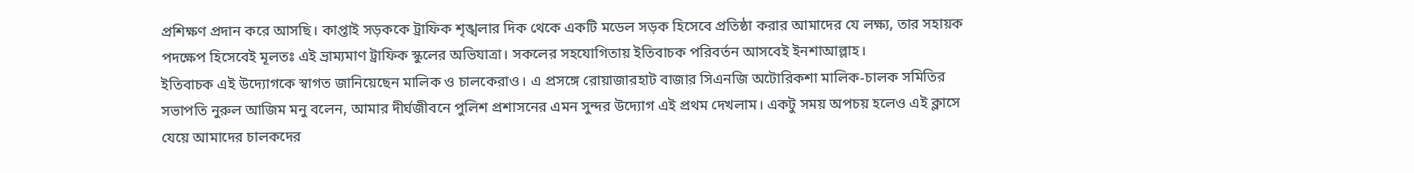প্রশিক্ষণ প্রদান করে আসছি। কাপ্তাই সড়ককে ট্রাফিক শৃঙ্খলার দিক থেকে একটি মডেল সড়ক হিসেবে প্রতিষ্ঠা করার আমাদের যে লক্ষ্য, তার সহায়ক পদক্ষেপ হিসেবেই মূলতঃ এই ভ্রাম্যমাণ ট্রাফিক স্কুলের অভিযাত্রা। সকলের সহযোগিতায় ইতিবাচক পরিবর্তন আসবেই ইনশাআল্লাহ।
ইতিবাচক এই উদ্যোগকে স্বাগত জানিয়েছেন মালিক ও চালকেরাও। এ প্রসঙ্গে রোয়াজারহাট বাজার সিএনজি অটোরিকশা মালিক-চালক সমিতির সভাপতি নুরুল আজিম মনু বলেন, আমার দীর্ঘজীবনে পুলিশ প্রশাসনের এমন সুন্দর উদ্যোগ এই প্রথম দেখলাম। একটু সময় অপচয় হলেও এই ক্লাসে যেয়ে আমাদের চালকদের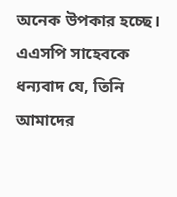অনেক উপকার হচ্ছে। এএসপি সাহেবকে ধন্যবাদ যে, তিনি আমাদের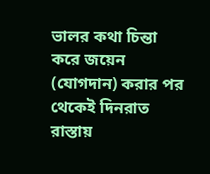ভালর কথা চিন্তা করে জয়েন (যোগদান) করার পর থেকেই দিনরাত রাস্তায়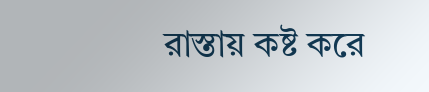রাস্তায় কষ্ট করে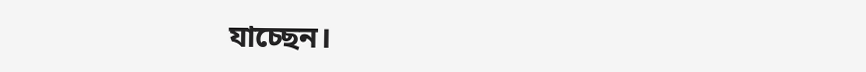যাচ্ছেন।